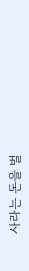사라는 돈을 벌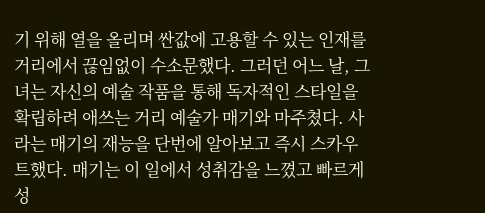기 위해 열을 올리며 싼값에 고용할 수 있는 인재를 거리에서 끊임없이 수소문했다. 그러던 어느 날, 그녀는 자신의 예술 작품을 통해 독자적인 스타일을 확립하려 애쓰는 거리 예술가 매기와 마주쳤다. 사라는 매기의 재능을 단번에 알아보고 즉시 스카우트했다. 매기는 이 일에서 성취감을 느꼈고 빠르게 성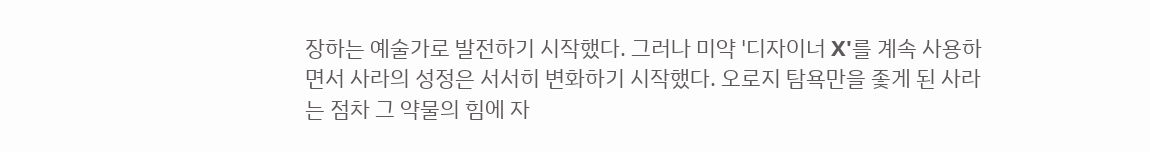장하는 예술가로 발전하기 시작했다. 그러나 미약 '디자이너 X'를 계속 사용하면서 사라의 성정은 서서히 변화하기 시작했다. 오로지 탐욕만을 좇게 된 사라는 점차 그 약물의 힘에 자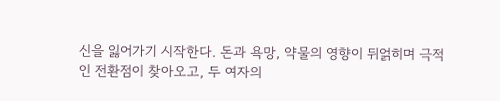신을 잃어가기 시작한다. 돈과 욕망, 약물의 영향이 뒤얽히며 극적인 전환점이 찾아오고, 두 여자의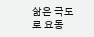삶은 극도로 요동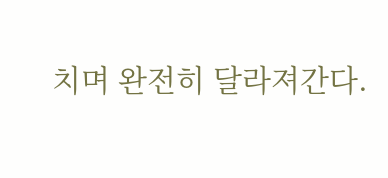치며 완전히 달라져간다.